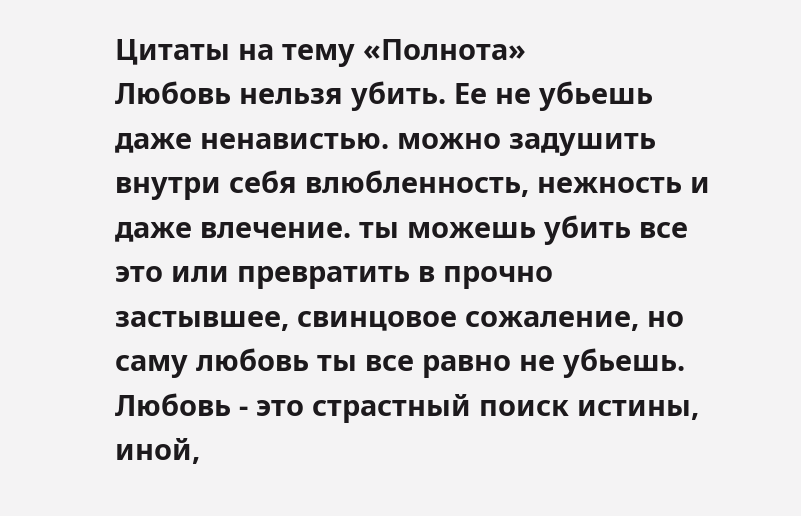Цитаты на тему «Полнота»
Любовь нельзя убить. Ее не убьешь даже ненавистью. можно задушить внутри себя влюбленность, нежность и даже влечение. ты можешь убить все это или превратить в прочно застывшее, свинцовое сожаление, но саму любовь ты все равно не убьешь. Любовь - это страстный поиск истины, иной,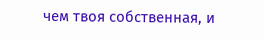чем твоя собственная, и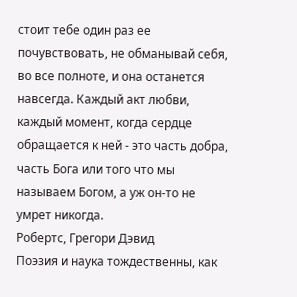стоит тебе один раз ее почувствовать, не обманывай себя, во все полноте, и она останется навсегда. Каждый акт любви, каждый момент, когда сердце обращается к ней - это часть добра, часть Бога или того что мы называем Богом, а уж он-то не умрет никогда.
Робертс, Грегори Дэвид
Поэзия и наука тождественны, как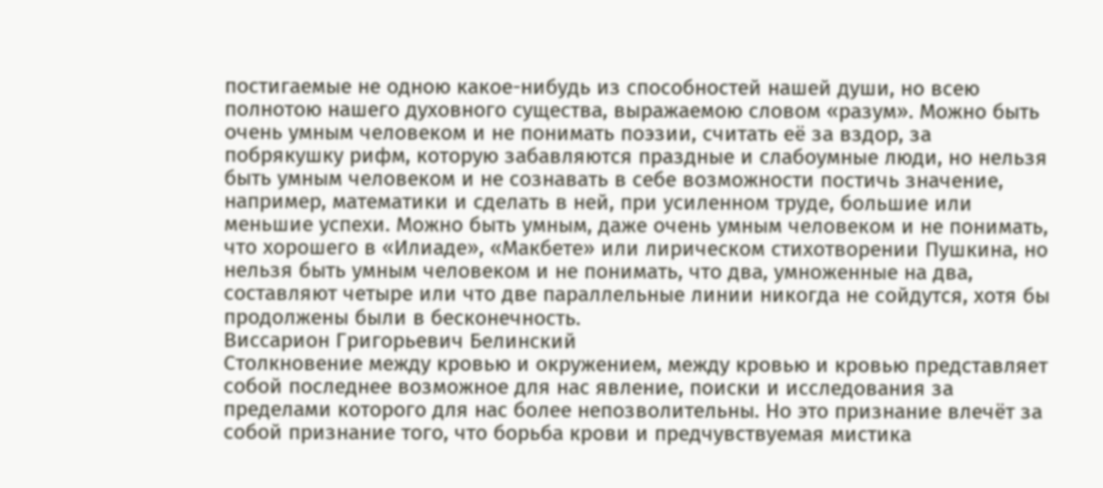постигаемые не одною какое-нибудь из способностей нашей души, но всею полнотою нашего духовного существа, выражаемою словом «разум». Можно быть очень умным человеком и не понимать поэзии, считать её за вздор, за побрякушку рифм, которую забавляются праздные и слабоумные люди, но нельзя быть умным человеком и не сознавать в себе возможности постичь значение, например, математики и сделать в ней, при усиленном труде, большие или меньшие успехи. Можно быть умным, даже очень умным человеком и не понимать, что хорошего в «Илиаде», «Макбете» или лирическом стихотворении Пушкина, но нельзя быть умным человеком и не понимать, что два, умноженные на два, составляют четыре или что две параллельные линии никогда не сойдутся, хотя бы продолжены были в бесконечность.
Виссарион Григорьевич Белинский
Столкновение между кровью и окружением, между кровью и кровью представляет собой последнее возможное для нас явление, поиски и исследования за пределами которого для нас более непозволительны. Но это признание влечёт за собой признание того, что борьба крови и предчувствуемая мистика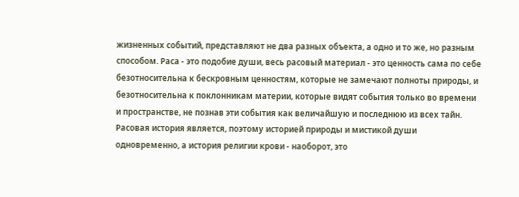жизненных событий, представляют не два разных объекта, а одно и то же, но разным способом. Раса - это подобие души, весь расовый материал - это ценность сама по себе безотносительна к бескровным ценностям, которые не замечают полноты природы, и безотносительна к поклонникам материи, которые видят события только во времени и пространстве, не познав эти события как величайшую и последнюю из всех тайн. Расовая история является, поэтому историей природы и мистикой души одновременно, а история религии крови - наоборот, это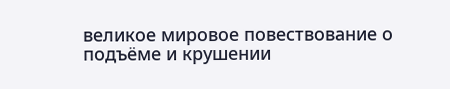великое мировое повествование о подъёме и крушении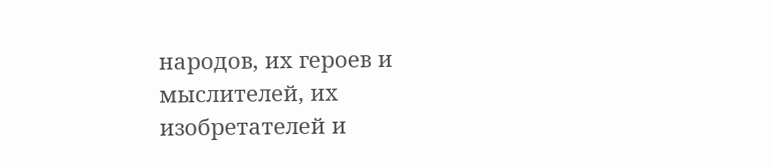народов, их героев и мыслителей, их изобретателей и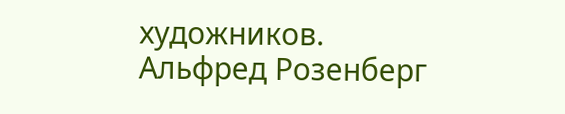художников.
Альфред Розенберг